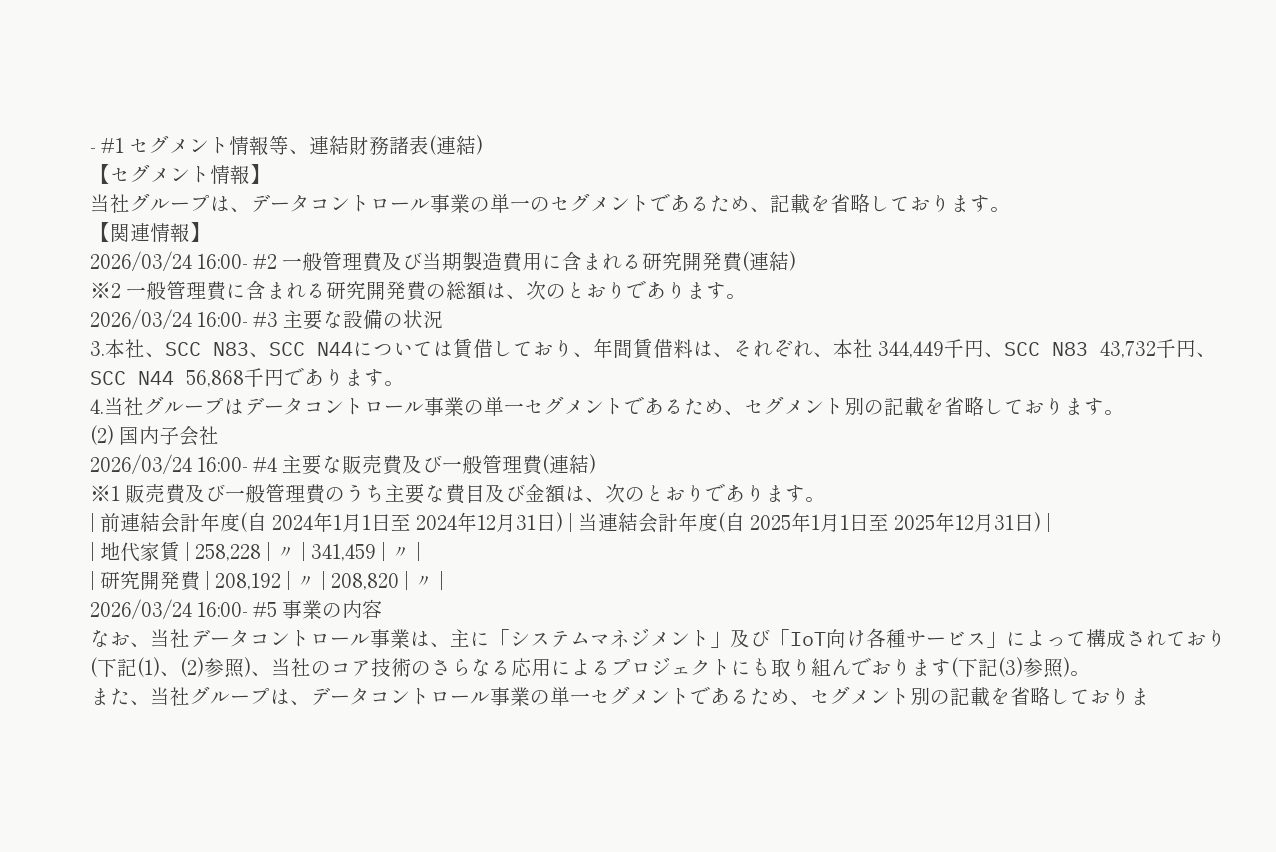- #1 セグメント情報等、連結財務諸表(連結)
【セグメント情報】
当社グループは、データコントロール事業の単一のセグメントであるため、記載を省略しております。
【関連情報】
2026/03/24 16:00- #2 一般管理費及び当期製造費用に含まれる研究開発費(連結)
※2 一般管理費に含まれる研究開発費の総額は、次のとおりであります。
2026/03/24 16:00- #3 主要な設備の状況
3.本社、SCC N83、SCC N44については賃借しており、年間賃借料は、それぞれ、本社 344,449千円、SCC N83 43,732千円、SCC N44 56,868千円であります。
4.当社グループはデータコントロール事業の単一セグメントであるため、セグメント別の記載を省略しております。
(2) 国内子会社
2026/03/24 16:00- #4 主要な販売費及び一般管理費(連結)
※1 販売費及び一般管理費のうち主要な費目及び金額は、次のとおりであります。
| 前連結会計年度(自 2024年1月1日至 2024年12月31日) | 当連結会計年度(自 2025年1月1日至 2025年12月31日) |
| 地代家賃 | 258,228 | 〃 | 341,459 | 〃 |
| 研究開発費 | 208,192 | 〃 | 208,820 | 〃 |
2026/03/24 16:00- #5 事業の内容
なお、当社データコントロール事業は、主に「システムマネジメント」及び「IoT向け各種サービス」によって構成されており(下記(1)、(2)参照)、当社のコア技術のさらなる応用によるプロジェクトにも取り組んでおります(下記(3)参照)。
また、当社グループは、データコントロール事業の単一セグメントであるため、セグメント別の記載を省略しておりま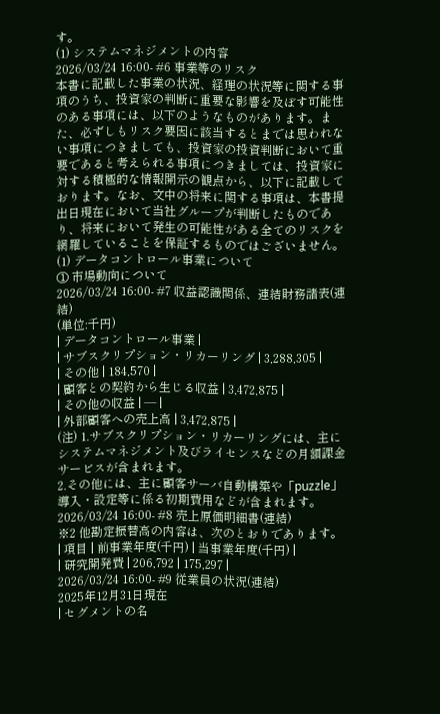す。
(1) システムマネジメントの内容
2026/03/24 16:00- #6 事業等のリスク
本書に記載した事業の状況、経理の状況等に関する事項のうち、投資家の判断に重要な影響を及ぼす可能性のある事項には、以下のようなものがあります。また、必ずしもリスク要因に該当するとまでは思われない事項につきましても、投資家の投資判断において重要であると考えられる事項につきましては、投資家に対する積極的な情報開示の観点から、以下に記載しております。なお、文中の将来に関する事項は、本書提出日現在において当社グループが判断したものであり、将来において発生の可能性がある全てのリスクを網羅していることを保証するものではございません。
(1) データコントロール事業について
① 市場動向について
2026/03/24 16:00- #7 収益認識関係、連結財務諸表(連結)
(単位:千円)
| データコントロール事業 |
| サブスクリプション・リカーリング | 3,288,305 |
| その他 | 184,570 |
| 顧客との契約から生じる収益 | 3,472,875 |
| その他の収益 | ― |
| 外部顧客への売上高 | 3,472,875 |
(注) 1.サブスクリプション・リカーリングには、主にシステムマネジメント及びライセンスなどの月額課金サービスが含まれます。
2.その他には、主に顧客サーバ自動構築や「puzzle」導入・設定等に係る初期費用などが含まれます。
2026/03/24 16:00- #8 売上原価明細書(連結)
※2 他勘定振替高の内容は、次のとおりであります。
| 項目 | 前事業年度(千円) | 当事業年度(千円) |
| 研究開発費 | 206,792 | 175,297 |
2026/03/24 16:00- #9 従業員の状況(連結)
2025年12月31日現在
| セグメントの名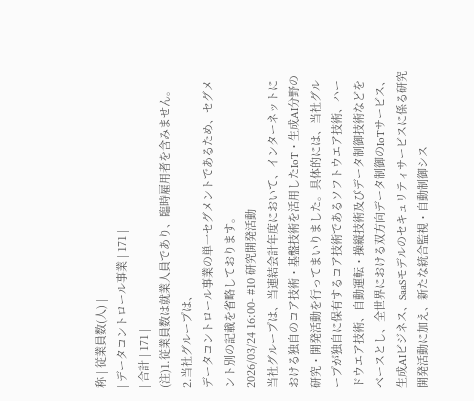称 | 従業員数(人) |
| データコントロール事業 | 171 |
| 合計 | 171 |
(注)1.従業員数は就業人員であり、臨時雇用者を含みません。
2.当社グループは、
データコントロール事業の単一セグメントであるため、セグメント別の記載を省略しております。
2026/03/24 16:00- #10 研究開発活動
当社グループは、当連結会計年度において、インターネットにおける独自のコア技術・基盤技術を活用したIoT・生成AI分野の研究・開発活動を行ってまいりました。具体的には、当社グループが独自に保有するコア技術であるソフトウエア技術、ハードウエア技術、自動運転・操縦技術及びデータ制御技術などをベースとし、全世界における双方向データ制御のIoTサービス、生成AIビジネス、SaaSモデルのセキュリティサービスに係る研究開発活動に加え、新たな統合監視・自動制御シス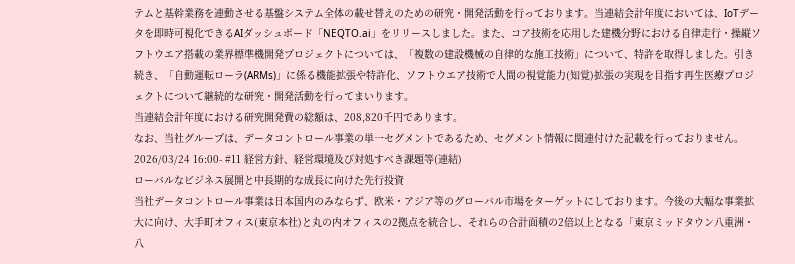テムと基幹業務を連動させる基盤システム全体の載せ替えのための研究・開発活動を行っております。当連結会計年度においては、IoTデータを即時可視化できるAIダッシュボード「NEQTO.ai」をリリースしました。また、コア技術を応用した建機分野における自律走行・操縦ソフトウエア搭載の業界標準機開発プロジェクトについては、「複数の建設機械の自律的な施工技術」について、特許を取得しました。引き続き、「自動運転ローラ(ARMs)」に係る機能拡張や特許化、ソフトウエア技術で人間の視覚能力(知覚)拡張の実現を目指す再生医療プロジェクトについて継続的な研究・開発活動を行ってまいります。
当連結会計年度における研究開発費の総額は、208,820千円であります。
なお、当社グループは、データコントロール事業の単一セグメントであるため、セグメント情報に関連付けた記載を行っておりません。
2026/03/24 16:00- #11 経営方針、経営環境及び対処すべき課題等(連結)
ローバルなビジネス展開と中長期的な成長に向けた先行投資
当社データコントロール事業は日本国内のみならず、欧米・アジア等のグローバル市場をターゲットにしております。今後の大幅な事業拡大に向け、大手町オフィス(東京本社)と丸の内オフィスの2拠点を統合し、それらの合計面積の2倍以上となる「東京ミッドタウン八重洲・八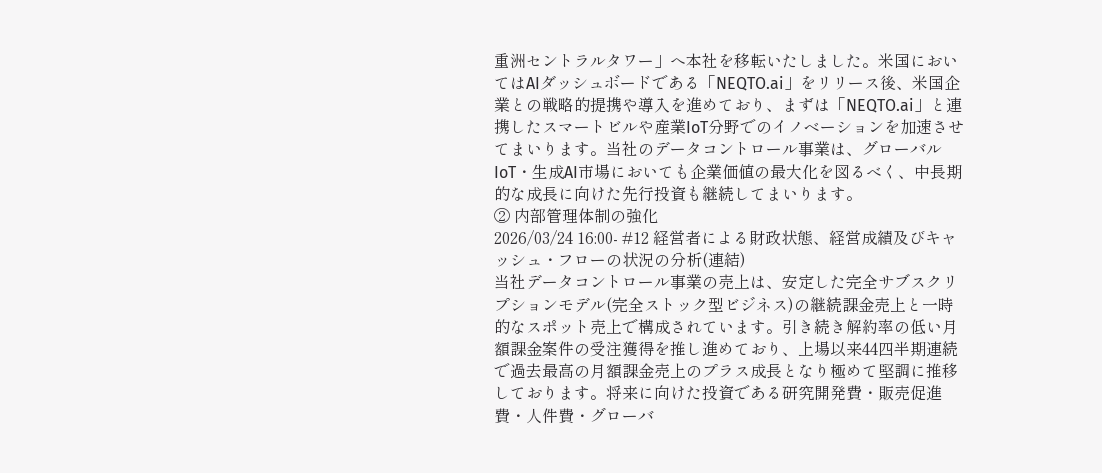重洲セントラルタワー」へ本社を移転いたしました。米国においてはAIダッシュボードである「NEQTO.ai」をリリース後、米国企業との戦略的提携や導入を進めており、まずは「NEQTO.ai」と連携したスマートビルや産業IoT分野でのイノベーションを加速させてまいります。当社のデータコントロール事業は、グローバルIoT・生成AI市場においても企業価値の最大化を図るべく、中長期的な成長に向けた先行投資も継続してまいります。
② 内部管理体制の強化
2026/03/24 16:00- #12 経営者による財政状態、経営成績及びキャッシュ・フローの状況の分析(連結)
当社データコントロール事業の売上は、安定した完全サブスクリプションモデル(完全ストック型ビジネス)の継続課金売上と一時的なスポット売上で構成されています。引き続き解約率の低い月額課金案件の受注獲得を推し進めており、上場以来44四半期連続で過去最高の月額課金売上のプラス成長となり極めて堅調に推移しております。将来に向けた投資である研究開発費・販売促進費・人件費・グローバ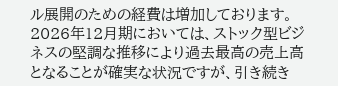ル展開のための経費は増加しております。
2026年12月期においては、ストック型ビジネスの堅調な推移により過去最高の売上高となることが確実な状況ですが、引き続き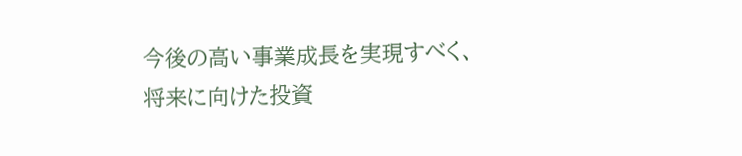今後の高い事業成長を実現すべく、将来に向けた投資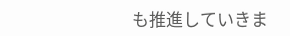も推進していきま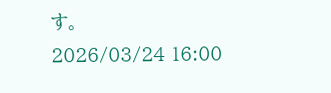す。
2026/03/24 16:00